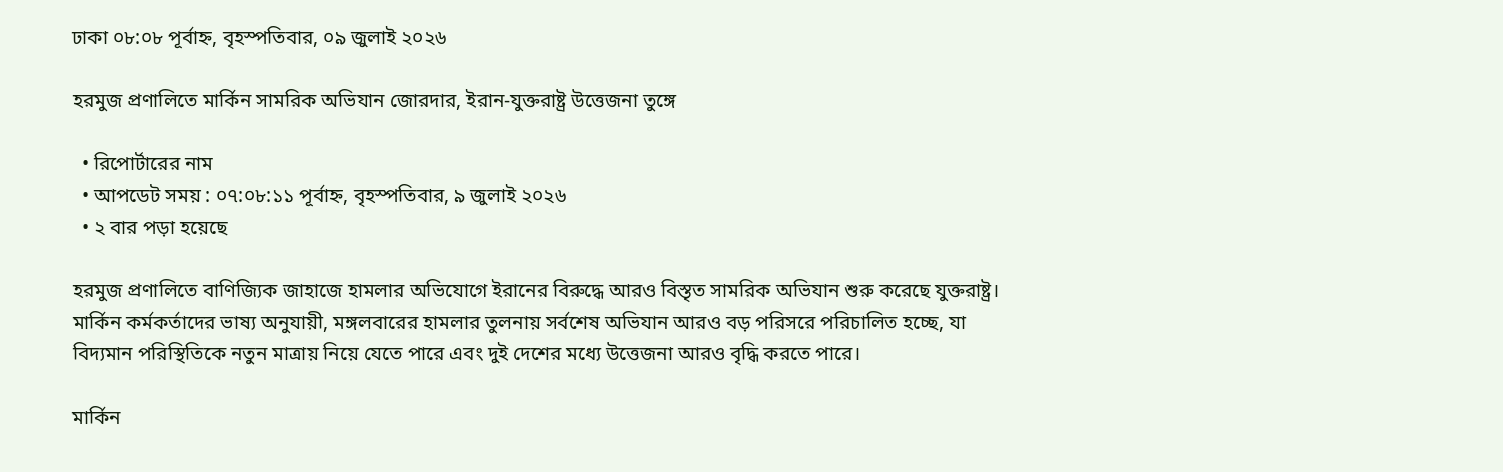ঢাকা ০৮:০৮ পূর্বাহ্ন, বৃহস্পতিবার, ০৯ জুলাই ২০২৬

হরমুজ প্রণালিতে মার্কিন সামরিক অভিযান জোরদার, ইরান-যুক্তরাষ্ট্র উত্তেজনা তুঙ্গে

  • রিপোর্টারের নাম
  • আপডেট সময় : ০৭:০৮:১১ পূর্বাহ্ন, বৃহস্পতিবার, ৯ জুলাই ২০২৬
  • ২ বার পড়া হয়েছে

হরমুজ প্রণালিতে বাণিজ্যিক জাহাজে হামলার অভিযোগে ইরানের বিরুদ্ধে আরও বিস্তৃত সামরিক অভিযান শুরু করেছে যুক্তরাষ্ট্র। মার্কিন কর্মকর্তাদের ভাষ্য অনুযায়ী, মঙ্গলবারের হামলার তুলনায় সর্বশেষ অভিযান আরও বড় পরিসরে পরিচালিত হচ্ছে, যা বিদ্যমান পরিস্থিতিকে নতুন মাত্রায় নিয়ে যেতে পারে এবং দুই দেশের মধ্যে উত্তেজনা আরও বৃদ্ধি করতে পারে।

মার্কিন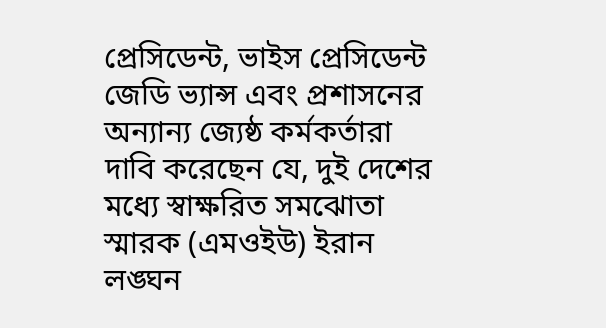প্রেসিডেন্ট, ভাইস প্রেসিডেন্ট জেডি ভ্যান্স এবং প্রশাসনের অন্যান্য জ্যেষ্ঠ কর্মকর্তারা দাবি করেছেন যে, দুই দেশের মধ্যে স্বাক্ষরিত সমঝোতা স্মারক (এমওইউ) ইরান লঙ্ঘন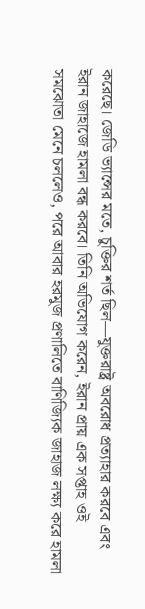করেছে। জেডি ভ্যান্সের মতে, চুক্তির শর্ত ছিল—যুক্তরাষ্ট্র অবরোধ প্রত্যাহার করবে এবং ইরান জাহাজে হামলা বন্ধ করবে। তিনি অভিযোগ করেন, ইরান প্রায় এক সপ্তাহ ওই সমঝোতা মেনে চললেও, পরে আবার হরমুজ প্রণালিতে বাণিজ্যিক জাহাজ লক্ষ্য করে হামলা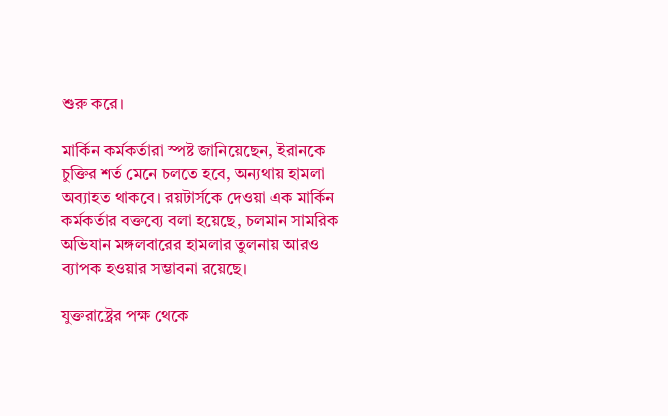শুরু করে।

মার্কিন কর্মকর্তারা স্পষ্ট জানিয়েছেন, ইরানকে চুক্তির শর্ত মেনে চলতে হবে, অন্যথায় হামলা অব্যাহত থাকবে। রয়টার্সকে দেওয়া এক মার্কিন কর্মকর্তার বক্তব্যে বলা হয়েছে, চলমান সামরিক অভিযান মঙ্গলবারের হামলার তুলনায় আরও ব্যাপক হওয়ার সম্ভাবনা রয়েছে।

যুক্তরাষ্ট্রের পক্ষ থেকে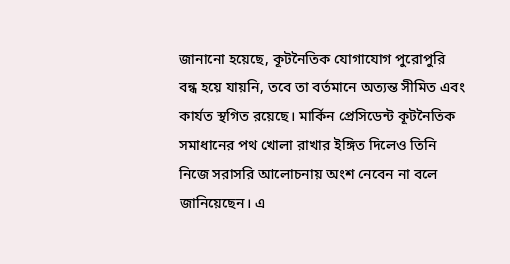জানানো হয়েছে, কূটনৈতিক যোগাযোগ পুরোপুরি বন্ধ হয়ে যায়নি, তবে তা বর্তমানে অত্যন্ত সীমিত এবং কার্যত স্থগিত রয়েছে। মার্কিন প্রেসিডেন্ট কূটনৈতিক সমাধানের পথ খোলা রাখার ইঙ্গিত দিলেও তিনি নিজে সরাসরি আলোচনায় অংশ নেবেন না বলে জানিয়েছেন। এ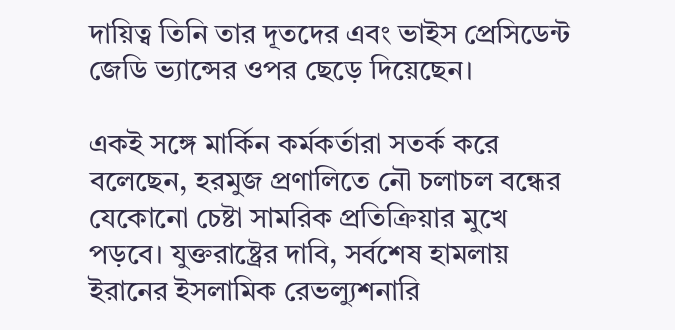দায়িত্ব তিনি তার দূতদের এবং ভাইস প্রেসিডেন্ট জেডি ভ্যান্সের ওপর ছেড়ে দিয়েছেন।

একই সঙ্গে মার্কিন কর্মকর্তারা সতর্ক করে বলেছেন, হরমুজ প্রণালিতে নৌ চলাচল বন্ধের যেকোনো চেষ্টা সামরিক প্রতিক্রিয়ার মুখে পড়বে। যুক্তরাষ্ট্রের দাবি, সর্বশেষ হামলায় ইরানের ইসলামিক রেভল্যুশনারি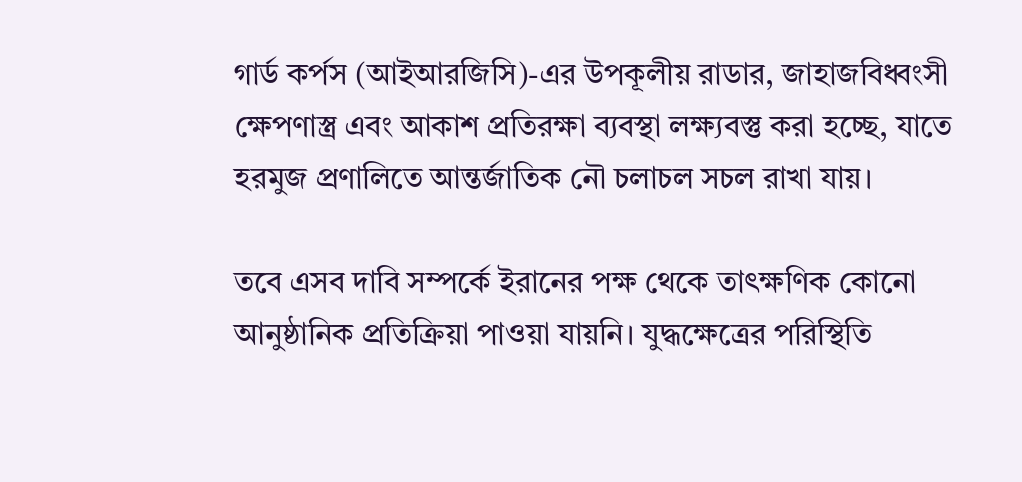গার্ড কর্পস (আইআরজিসি)-এর উপকূলীয় রাডার, জাহাজবিধ্বংসী ক্ষেপণাস্ত্র এবং আকাশ প্রতিরক্ষা ব্যবস্থা লক্ষ্যবস্তু করা হচ্ছে, যাতে হরমুজ প্রণালিতে আন্তর্জাতিক নৌ চলাচল সচল রাখা যায়।

তবে এসব দাবি সম্পর্কে ইরানের পক্ষ থেকে তাৎক্ষণিক কোনো আনুষ্ঠানিক প্রতিক্রিয়া পাওয়া যায়নি। যুদ্ধক্ষেত্রের পরিস্থিতি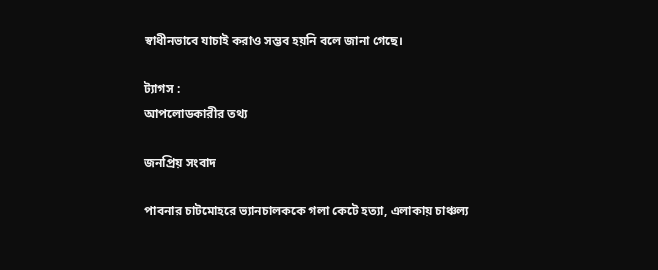স্বাধীনভাবে যাচাই করাও সম্ভব হয়নি বলে জানা গেছে।

ট্যাগস :
আপলোডকারীর তথ্য

জনপ্রিয় সংবাদ

পাবনার চাটমোহরে ভ্যানচালককে গলা কেটে হত্যা, এলাকায় চাঞ্চল্য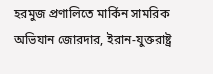হরমুজ প্রণালিতে মার্কিন সামরিক অভিযান জোরদার, ইরান-যুক্তরাষ্ট্র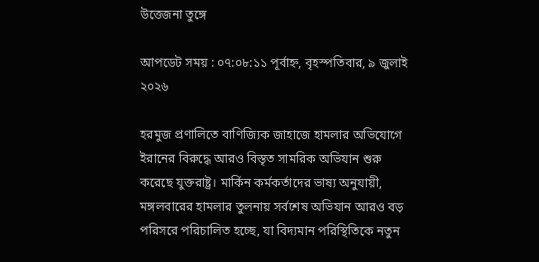উত্তেজনা তুঙ্গে

আপডেট সময় : ০৭:০৮:১১ পূর্বাহ্ন, বৃহস্পতিবার, ৯ জুলাই ২০২৬

হরমুজ প্রণালিতে বাণিজ্যিক জাহাজে হামলার অভিযোগে ইরানের বিরুদ্ধে আরও বিস্তৃত সামরিক অভিযান শুরু করেছে যুক্তরাষ্ট্র। মার্কিন কর্মকর্তাদের ভাষ্য অনুযায়ী, মঙ্গলবারের হামলার তুলনায় সর্বশেষ অভিযান আরও বড় পরিসরে পরিচালিত হচ্ছে, যা বিদ্যমান পরিস্থিতিকে নতুন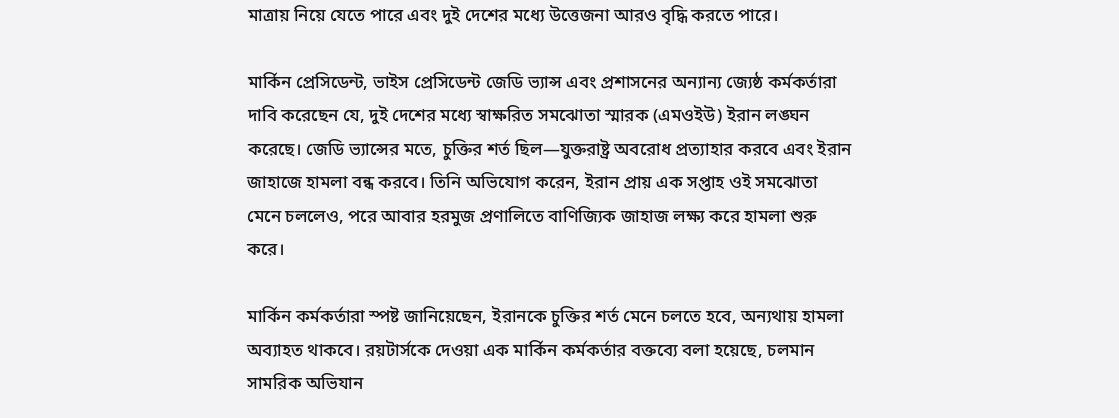মাত্রায় নিয়ে যেতে পারে এবং দুই দেশের মধ্যে উত্তেজনা আরও বৃদ্ধি করতে পারে।

মার্কিন প্রেসিডেন্ট, ভাইস প্রেসিডেন্ট জেডি ভ্যান্স এবং প্রশাসনের অন্যান্য জ্যেষ্ঠ কর্মকর্তারা দাবি করেছেন যে, দুই দেশের মধ্যে স্বাক্ষরিত সমঝোতা স্মারক (এমওইউ) ইরান লঙ্ঘন করেছে। জেডি ভ্যান্সের মতে, চুক্তির শর্ত ছিল—যুক্তরাষ্ট্র অবরোধ প্রত্যাহার করবে এবং ইরান জাহাজে হামলা বন্ধ করবে। তিনি অভিযোগ করেন, ইরান প্রায় এক সপ্তাহ ওই সমঝোতা মেনে চললেও, পরে আবার হরমুজ প্রণালিতে বাণিজ্যিক জাহাজ লক্ষ্য করে হামলা শুরু করে।

মার্কিন কর্মকর্তারা স্পষ্ট জানিয়েছেন, ইরানকে চুক্তির শর্ত মেনে চলতে হবে, অন্যথায় হামলা অব্যাহত থাকবে। রয়টার্সকে দেওয়া এক মার্কিন কর্মকর্তার বক্তব্যে বলা হয়েছে, চলমান সামরিক অভিযান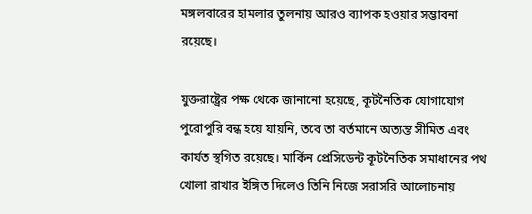মঙ্গলবারের হামলার তুলনায় আরও ব্যাপক হওয়ার সম্ভাবনা রয়েছে।

যুক্তরাষ্ট্রের পক্ষ থেকে জানানো হয়েছে, কূটনৈতিক যোগাযোগ পুরোপুরি বন্ধ হয়ে যায়নি, তবে তা বর্তমানে অত্যন্ত সীমিত এবং কার্যত স্থগিত রয়েছে। মার্কিন প্রেসিডেন্ট কূটনৈতিক সমাধানের পথ খোলা রাখার ইঙ্গিত দিলেও তিনি নিজে সরাসরি আলোচনায়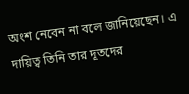অংশ নেবেন না বলে জানিয়েছেন। এ দায়িত্ব তিনি তার দূতদের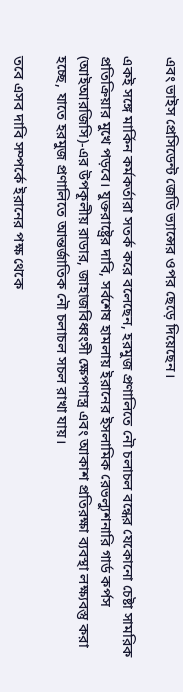এবং ভাইস প্রেসিডেন্ট জেডি ভ্যান্সের ওপর ছেড়ে দিয়েছেন।

একই সঙ্গে মার্কিন কর্মকর্তারা সতর্ক করে বলেছেন, হরমুজ প্রণালিতে নৌ চলাচল বন্ধের যেকোনো চেষ্টা সামরিক প্রতিক্রিয়ার মুখে পড়বে। যুক্তরাষ্ট্রের দাবি, সর্বশেষ হামলায় ইরানের ইসলামিক রেভল্যুশনারি গার্ড কর্পস (আইআরজিসি)-এর উপকূলীয় রাডার, জাহাজবিধ্বংসী ক্ষেপণাস্ত্র এবং আকাশ প্রতিরক্ষা ব্যবস্থা লক্ষ্যবস্তু করা হচ্ছে, যাতে হরমুজ প্রণালিতে আন্তর্জাতিক নৌ চলাচল সচল রাখা যায়।

তবে এসব দাবি সম্পর্কে ইরানের পক্ষ থেকে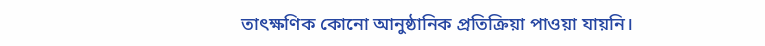তাৎক্ষণিক কোনো আনুষ্ঠানিক প্রতিক্রিয়া পাওয়া যায়নি।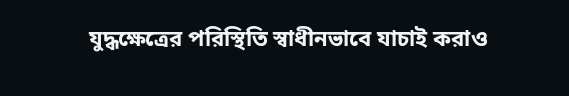যুদ্ধক্ষেত্রের পরিস্থিতি স্বাধীনভাবে যাচাই করাও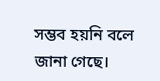সম্ভব হয়নি বলে জানা গেছে।